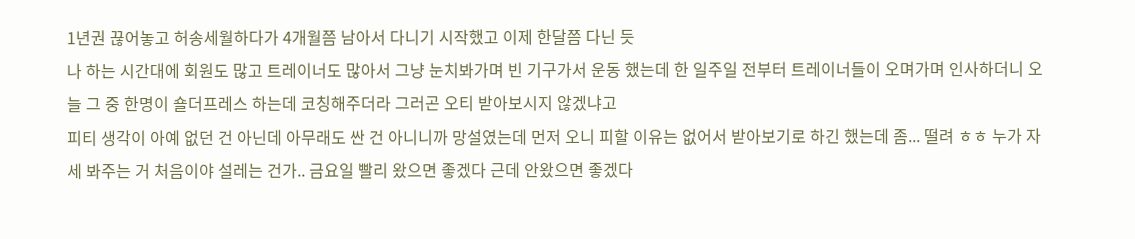1년권 끊어놓고 허송세월하다가 4개월쯤 남아서 다니기 시작했고 이제 한달쯤 다닌 듯
나 하는 시간대에 회원도 많고 트레이너도 많아서 그냥 눈치봐가며 빈 기구가서 운동 했는데 한 일주일 전부터 트레이너들이 오며가며 인사하더니 오늘 그 중 한명이 숄더프레스 하는데 코칭해주더라 그러곤 오티 받아보시지 않겠냐고
피티 생각이 아예 없던 건 아닌데 아무래도 싼 건 아니니까 망설였는데 먼저 오니 피할 이유는 없어서 받아보기로 하긴 했는데 좀... 떨려 ㅎㅎ 누가 자세 봐주는 거 처음이야 설레는 건가.. 금요일 빨리 왔으면 좋겠다 근데 안왔으면 좋겠다